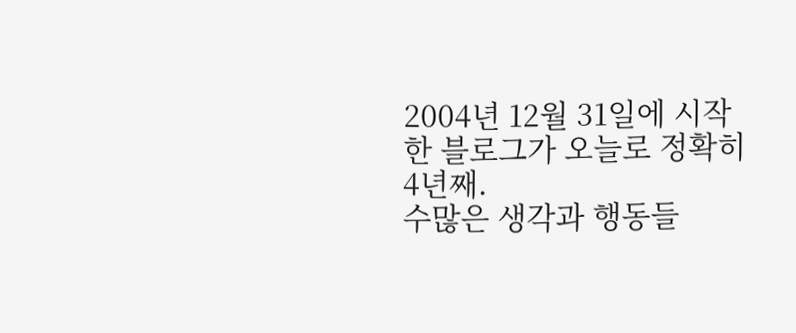2004년 12월 31일에 시작한 블로그가 오늘로 정확히 4년째.
수많은 생각과 행동들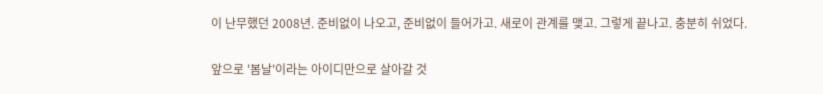이 난무했던 2008년. 준비없이 나오고, 준비없이 들어가고. 새로이 관계를 맺고. 그렇게 끝나고. 충분히 쉬었다.

앞으로 '봄날'이라는 아이디만으로 살아갈 것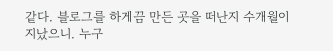같다. 블로그를 하게끔 만든 곳을 떠난지 수개월이 지났으니. 누구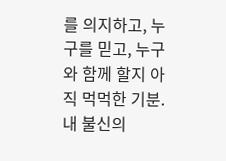를 의지하고, 누구를 믿고, 누구와 함께 할지 아직 먹먹한 기분. 내 불신의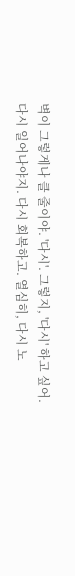벽이 그렇게나 클 줄이야. '다시'. 그렇지, '다시' 하고 싶어. 다시 일어나야지. 다시 회복하고. 열심히, 다시 노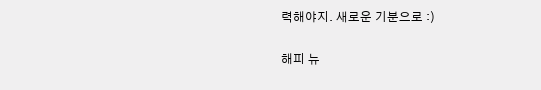력해야지. 새로운 기분으로 :)

해피 뉴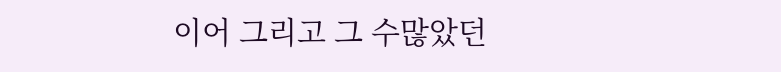이어 그리고 그 수많았던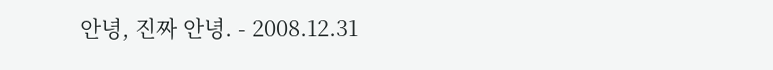안녕, 진짜 안녕. - 2008.12.31